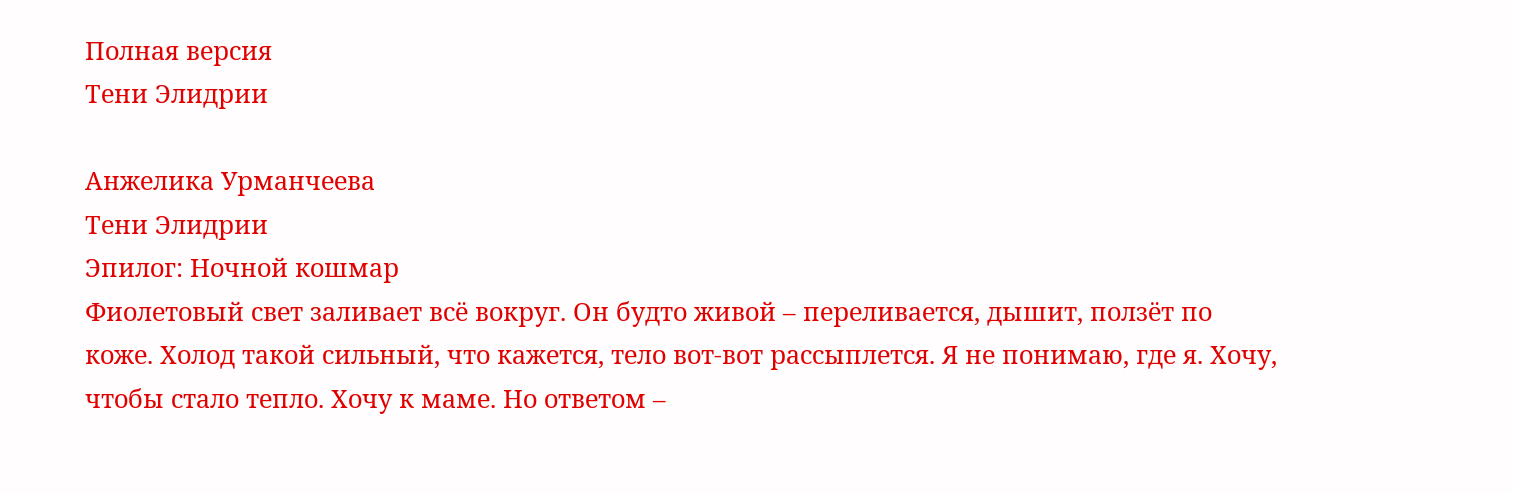Полная версия
Тени Элидрии

Анжелика Урманчеева
Тени Элидрии
Эпилог: Ночной кошмар
Фиолетовый свет заливает всё вокруг. Он будто живой – переливается, дышит, ползёт по коже. Холод такой сильный, что кажется, тело вот-вот рассыплется. Я не понимаю, где я. Хочу, чтобы стало тепло. Хочу к маме. Но ответом –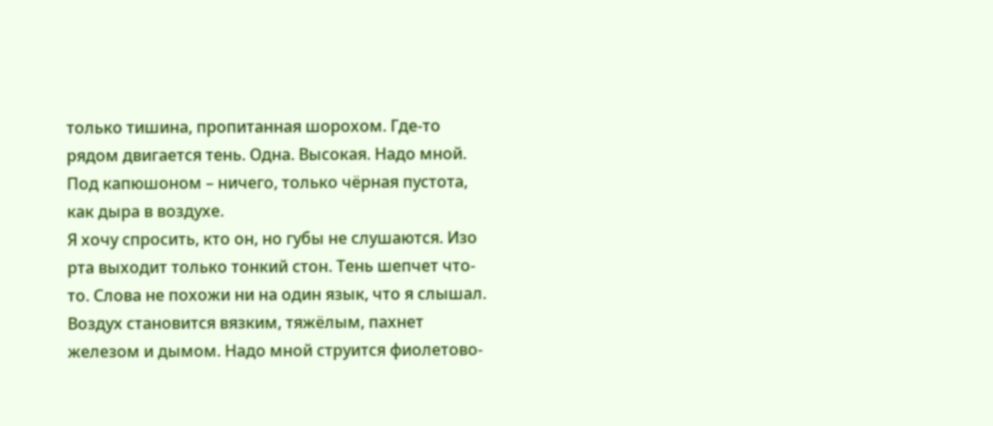только тишина, пропитанная шорохом. Где-то рядом двигается тень. Одна. Высокая. Надо мной. Под капюшоном – ничего, только чёрная пустота, как дыра в воздухе.
Я хочу спросить, кто он, но губы не слушаются. Изо рта выходит только тонкий стон. Тень шепчет что-то. Слова не похожи ни на один язык, что я слышал. Воздух становится вязким, тяжёлым, пахнет железом и дымом. Надо мной струится фиолетово-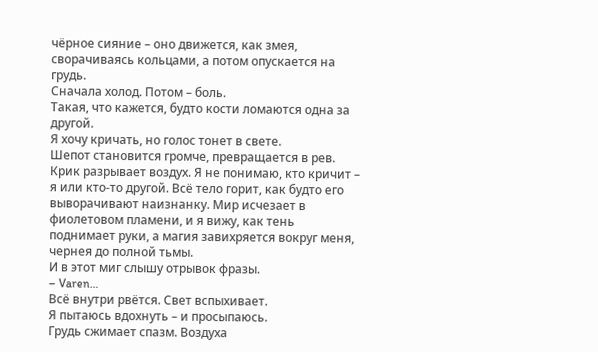чёрное сияние – оно движется, как змея, сворачиваясь кольцами, а потом опускается на грудь.
Сначала холод. Потом – боль.
Такая, что кажется, будто кости ломаются одна за другой.
Я хочу кричать, но голос тонет в свете.
Шепот становится громче, превращается в рев. Крик разрывает воздух. Я не понимаю, кто кричит – я или кто-то другой. Всё тело горит, как будто его выворачивают наизнанку. Мир исчезает в фиолетовом пламени, и я вижу, как тень поднимает руки, а магия завихряется вокруг меня, чернея до полной тьмы.
И в этот миг слышу отрывок фразы.
– Varen…
Всё внутри рвётся. Свет вспыхивает.
Я пытаюсь вдохнуть – и просыпаюсь.
Грудь сжимает спазм. Воздуха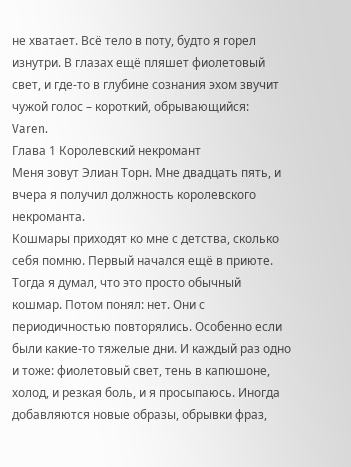не хватает. Всё тело в поту, будто я горел изнутри. В глазах ещё пляшет фиолетовый свет, и где-то в глубине сознания эхом звучит чужой голос – короткий, обрывающийся:
Varen.
Глава 1 Королевский некромант
Меня зовут Элиан Торн. Мне двадцать пять, и вчера я получил должность королевского некроманта.
Кошмары приходят ко мне с детства, сколько себя помню. Первый начался ещё в приюте. Тогда я думал, что это просто обычный кошмар. Потом понял: нет. Они с периодичностью повторялись. Особенно если были какие-то тяжелые дни. И каждый раз одно и тоже: фиолетовый свет, тень в капюшоне, холод, и резкая боль, и я просыпаюсь. Иногда добавляются новые образы, обрывки фраз,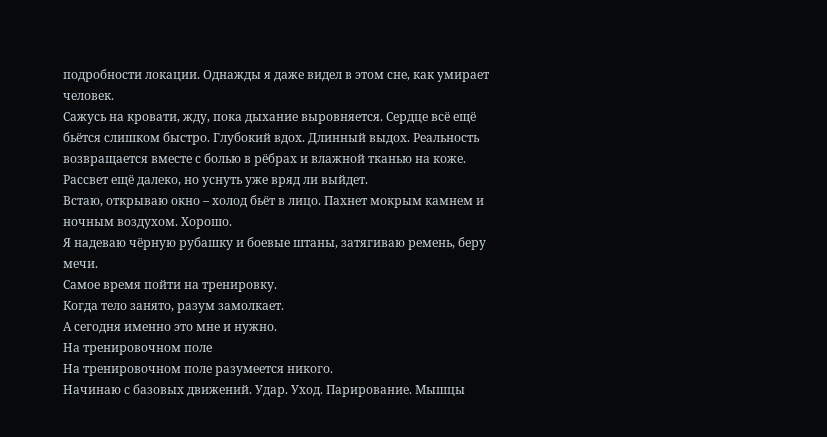подробности локации. Однажды я даже видел в этом сне, как умирает человек.
Сажусь на кровати, жду, пока дыхание выровняется. Сердце всё ещё бьётся слишком быстро. Глубокий вдох. Длинный выдох. Реальность возвращается вместе с болью в рёбрах и влажной тканью на коже.
Рассвет ещё далеко, но уснуть уже вряд ли выйдет.
Встаю, открываю окно – холод бьёт в лицо. Пахнет мокрым камнем и ночным воздухом. Хорошо.
Я надеваю чёрную рубашку и боевые штаны, затягиваю ремень, беру мечи.
Самое время пойти на тренировку.
Когда тело занято, разум замолкает.
А сегодня именно это мне и нужно.
На тренировочном поле
На тренировочном поле разумеется никого.
Начинаю с базовых движений. Удар. Уход. Парирование. Мышцы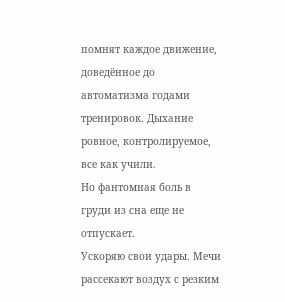помнят каждое движение, доведённое до автоматизма годами тренировок. Дыхание ровное, контролируемое, все как учили.
Но фантомная боль в груди из сна еще не отпускает.
Ускоряю свои удары. Мечи рассекают воздух с резким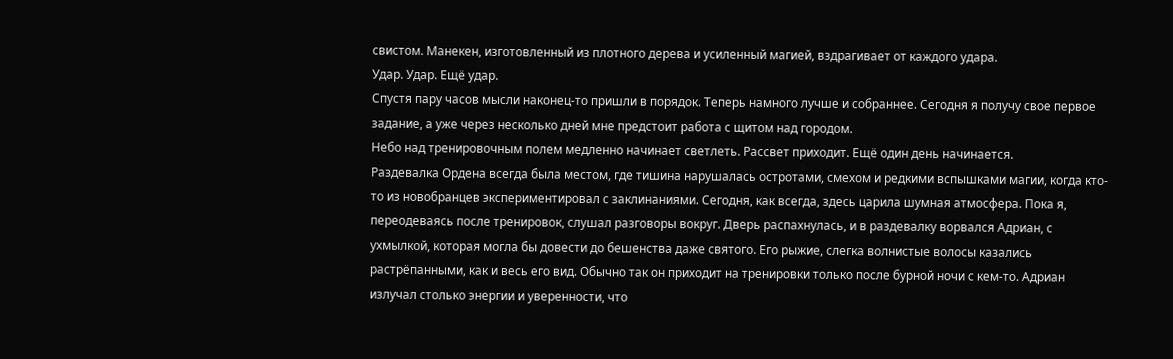свистом. Манекен, изготовленный из плотного дерева и усиленный магией, вздрагивает от каждого удара.
Удар. Удар. Ещё удар.
Спустя пару часов мысли наконец-то пришли в порядок. Теперь намного лучше и собраннее. Сегодня я получу свое первое задание, а уже через несколько дней мне предстоит работа с щитом над городом.
Небо над тренировочным полем медленно начинает светлеть. Рассвет приходит. Ещё один день начинается.
Раздевалка Ордена всегда была местом, где тишина нарушалась остротами, смехом и редкими вспышками магии, когда кто-то из новобранцев экспериментировал с заклинаниями. Сегодня, как всегда, здесь царила шумная атмосфера. Пока я, переодеваясь после тренировок, слушал разговоры вокруг. Дверь распахнулась, и в раздевалку ворвался Адриан, с ухмылкой, которая могла бы довести до бешенства даже святого. Его рыжие, слегка волнистые волосы казались растрёпанными, как и весь его вид. Обычно так он приходит на тренировки только после бурной ночи с кем-то. Адриан излучал столько энергии и уверенности, что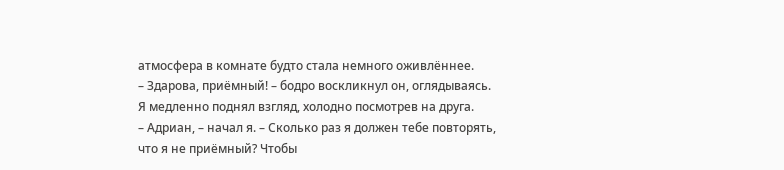атмосфера в комнате будто стала немного оживлённее.
– Здарова, приёмный! – бодро воскликнул он, оглядываясь.
Я медленно поднял взгляд, холодно посмотрев на друга.
– Адриан, – начал я. – Сколько раз я должен тебе повторять, что я не приёмный? Чтобы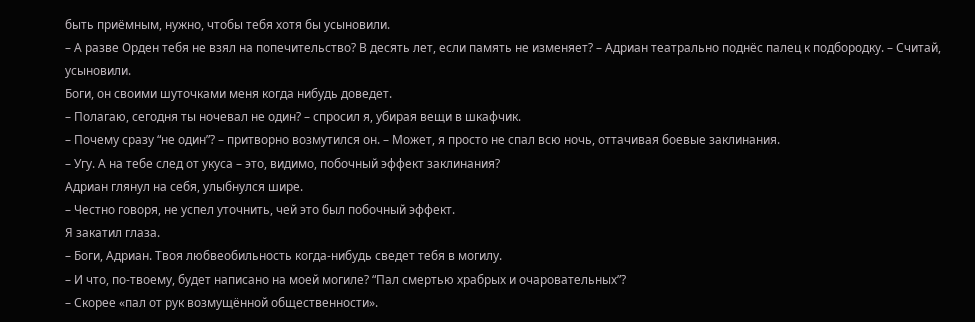быть приёмным, нужно, чтобы тебя хотя бы усыновили.
– А разве Орден тебя не взял на попечительство? В десять лет, если память не изменяет? – Адриан театрально поднёс палец к подбородку. – Считай, усыновили.
Боги, он своими шуточками меня когда нибудь доведет.
– Полагаю, сегодня ты ночевал не один? – спросил я, убирая вещи в шкафчик.
– Почему сразу “не один”? – притворно возмутился он. – Может, я просто не спал всю ночь, оттачивая боевые заклинания.
– Угу. А на тебе след от укуса – это, видимо, побочный эффект заклинания?
Адриан глянул на себя, улыбнулся шире.
– Честно говоря, не успел уточнить, чей это был побочный эффект.
Я закатил глаза.
– Боги, Адриан. Твоя любвеобильность когда-нибудь сведет тебя в могилу.
– И что, по-твоему, будет написано на моей могиле? “Пал смертью храбрых и очаровательных”?
– Скорее «пал от рук возмущённой общественности».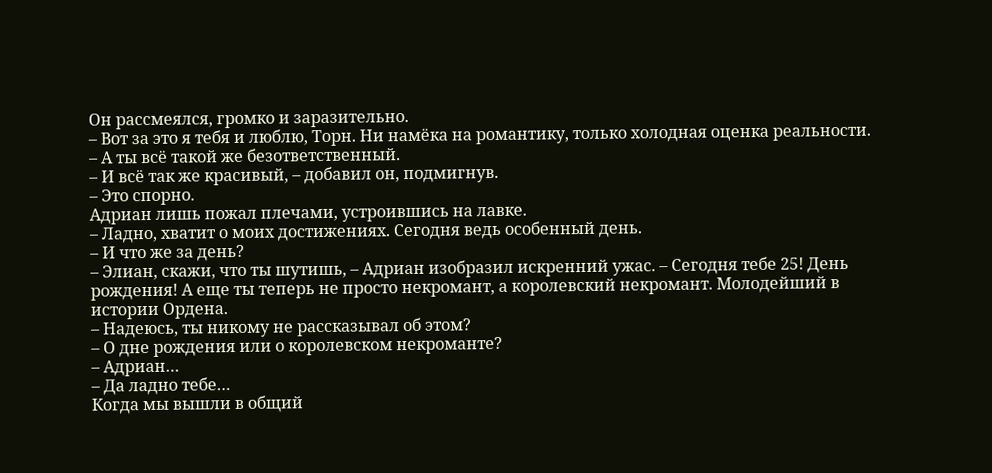Он рассмеялся, громко и заразительно.
– Вот за это я тебя и люблю, Торн. Ни намёка на романтику, только холодная оценка реальности.
– А ты всё такой же безответственный.
– И всё так же красивый, – добавил он, подмигнув.
– Это спорно.
Адриан лишь пожал плечами, устроившись на лавке.
– Ладно, хватит о моих достижениях. Сегодня ведь особенный день.
– И что же за день?
– Элиан, скажи, что ты шутишь, – Адриан изобразил искренний ужас. – Сегодня тебе 25! День рождения! А еще ты теперь не просто некромант, а королевский некромант. Молодейший в истории Ордена.
– Надеюсь, ты никому не рассказывал об этом?
– О дне рождения или о королевском некроманте?
– Адриан…
– Да ладно тебе…
Когда мы вышли в общий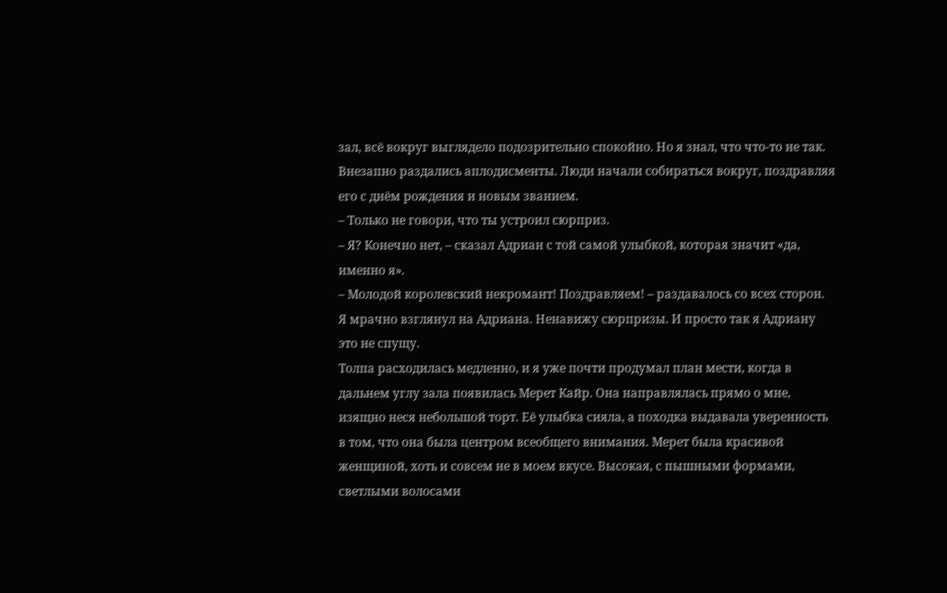зал, всё вокруг выглядело подозрительно спокойно. Но я знал, что что-то не так. Внезапно раздались аплодисменты. Люди начали собираться вокруг, поздравляя его с днём рождения и новым званием.
– Только не говори, что ты устроил сюрприз.
– Я? Конечно нет, – сказал Адриан с той самой улыбкой, которая значит «да, именно я».
– Молодой королевский некромант! Поздравляем! – раздавалось со всех сторон.
Я мрачно взглянул на Адриана. Ненавижу сюрпризы. И просто так я Адриану это не спущу.
Толпа расходилась медленно, и я уже почти продумал план мести, когда в дальнем углу зала появилась Мерет Кайр. Она направлялась прямо о мне, изящно неся небольшой торт. Её улыбка сияла, а походка выдавала уверенность в том, что она была центром всеобщего внимания. Мерет была красивой женщиной, хоть и совсем не в моем вкусе. Высокая, с пышными формами, светлыми волосами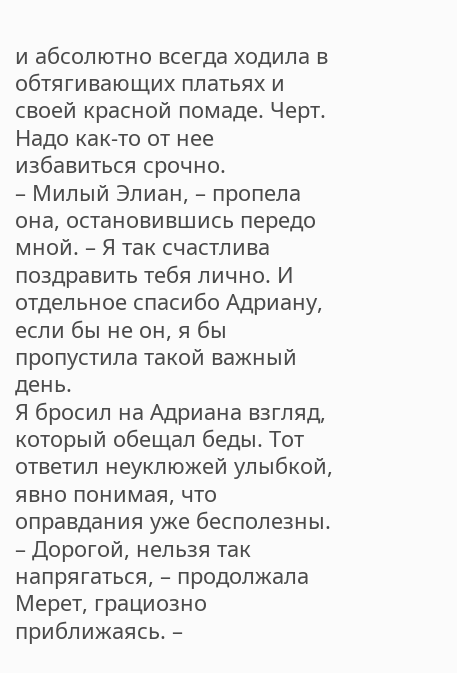и абсолютно всегда ходила в обтягивающих платьях и своей красной помаде. Черт. Надо как-то от нее избавиться срочно.
– Милый Элиан, – пропела она, остановившись передо мной. – Я так счастлива поздравить тебя лично. И отдельное спасибо Адриану, если бы не он, я бы пропустила такой важный день.
Я бросил на Адриана взгляд, который обещал беды. Тот ответил неуклюжей улыбкой, явно понимая, что оправдания уже бесполезны.
– Дорогой, нельзя так напрягаться, – продолжала Мерет, грациозно приближаясь. –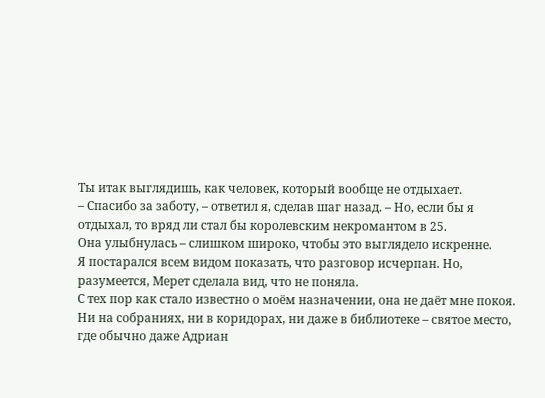Ты итак выглядишь, как человек, который вообще не отдыхает.
– Спасибо за заботу, – ответил я, сделав шаг назад. – Но, если бы я отдыхал, то вряд ли стал бы королевским некромантом в 25.
Она улыбнулась – слишком широко, чтобы это выглядело искренне.
Я постарался всем видом показать, что разговор исчерпан. Но, разумеется, Мерет сделала вид, что не поняла.
С тех пор как стало известно о моём назначении, она не даёт мне покоя. Ни на собраниях, ни в коридорах, ни даже в библиотеке – святое место, где обычно даже Адриан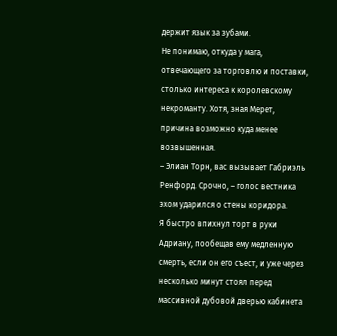держит язык за зубами.
Не понимаю, откуда у мага, отвечающего за торговлю и поставки, столько интереса к королевскому некроманту. Хотя, зная Мерет, причина возможно куда менее возвышенная.
– Элиан Торн, вас вызывает Габриэль Ренфорд. Срочно, – голос вестника эхом ударился о стены коридора.
Я быстро впихнул торт в руки Адриану, пообещав ему медленную смерть, если он его съест, и уже через несколько минут стоял перед массивной дубовой дверью кабинета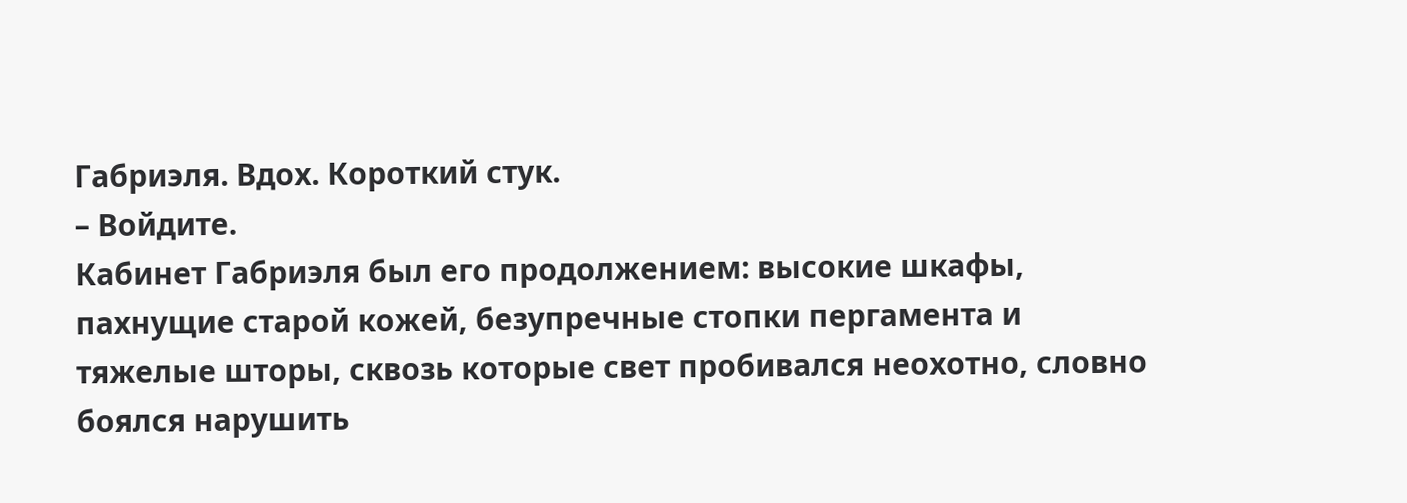Габриэля. Вдох. Короткий стук.
– Войдите.
Кабинет Габриэля был его продолжением: высокие шкафы, пахнущие старой кожей, безупречные стопки пергамента и тяжелые шторы, сквозь которые свет пробивался неохотно, словно боялся нарушить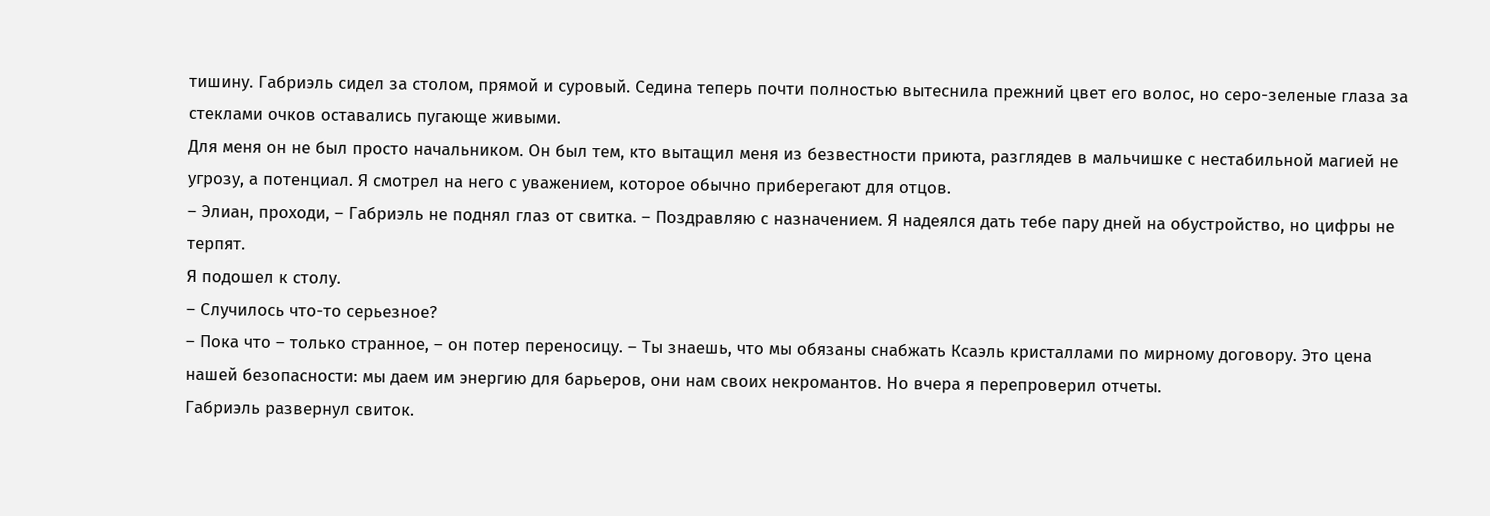тишину. Габриэль сидел за столом, прямой и суровый. Седина теперь почти полностью вытеснила прежний цвет его волос, но серо-зеленые глаза за стеклами очков оставались пугающе живыми.
Для меня он не был просто начальником. Он был тем, кто вытащил меня из безвестности приюта, разглядев в мальчишке с нестабильной магией не угрозу, а потенциал. Я смотрел на него с уважением, которое обычно приберегают для отцов.
– Элиан, проходи, – Габриэль не поднял глаз от свитка. – Поздравляю с назначением. Я надеялся дать тебе пару дней на обустройство, но цифры не терпят.
Я подошел к столу.
– Случилось что-то серьезное?
– Пока что – только странное, – он потер переносицу. – Ты знаешь, что мы обязаны снабжать Ксаэль кристаллами по мирному договору. Это цена нашей безопасности: мы даем им энергию для барьеров, они нам своих некромантов. Но вчера я перепроверил отчеты.
Габриэль развернул свиток.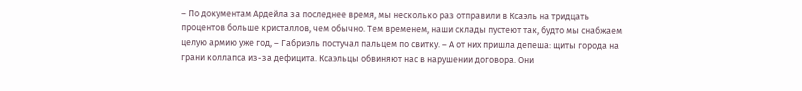– По документам Ардейла за последнее время, мы несколько раз отправили в Ксаэль на тридцать процентов больше кристаллов, чем обычно. Тем временем, наши склады пустеют так, будто мы снабжаем целую армию уже год, – Габриэль постучал пальцем по свитку. – А от них пришла депеша: щиты города на грани коллапса из-за дефицита. Ксаэльцы обвиняют нас в нарушении договора. Они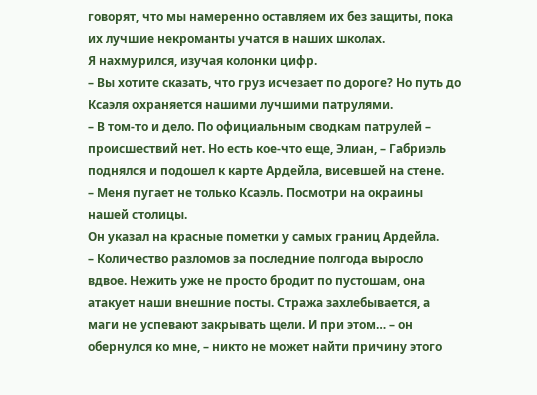говорят, что мы намеренно оставляем их без защиты, пока их лучшие некроманты учатся в наших школах.
Я нахмурился, изучая колонки цифр.
– Вы хотите сказать, что груз исчезает по дороге? Но путь до Ксаэля охраняется нашими лучшими патрулями.
– В том-то и дело. По официальным сводкам патрулей – происшествий нет. Но есть кое-что еще, Элиан, – Габриэль поднялся и подошел к карте Ардейла, висевшей на стене.
– Меня пугает не только Ксаэль. Посмотри на окраины нашей столицы.
Он указал на красные пометки у самых границ Ардейла.
– Количество разломов за последние полгода выросло вдвое. Нежить уже не просто бродит по пустошам, она атакует наши внешние посты. Стража захлебывается, а маги не успевают закрывать щели. И при этом… – он обернулся ко мне, – никто не может найти причину этого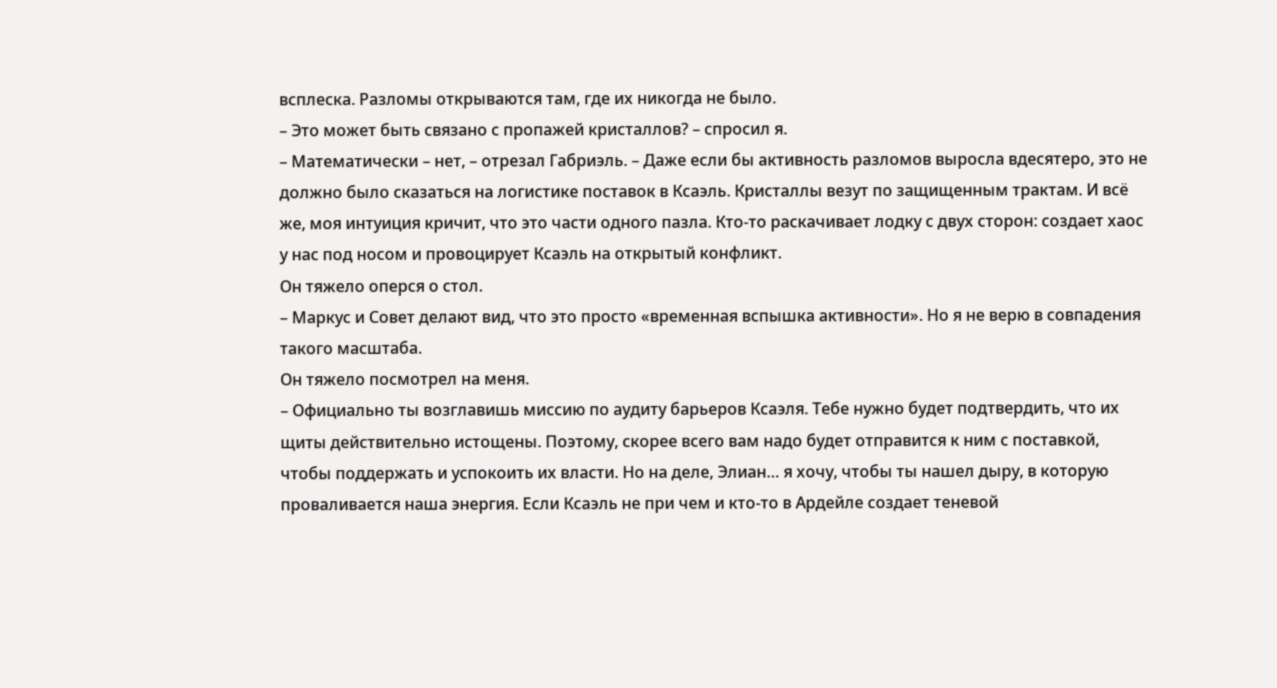всплеска. Разломы открываются там, где их никогда не было.
– Это может быть связано с пропажей кристаллов? – спросил я.
– Математически – нет, – отрезал Габриэль. – Даже если бы активность разломов выросла вдесятеро, это не должно было сказаться на логистике поставок в Ксаэль. Кристаллы везут по защищенным трактам. И всё же, моя интуиция кричит, что это части одного пазла. Кто-то раскачивает лодку с двух сторон: создает хаос у нас под носом и провоцирует Ксаэль на открытый конфликт.
Он тяжело оперся о стол.
– Маркус и Совет делают вид, что это просто «временная вспышка активности». Но я не верю в совпадения такого масштаба.
Он тяжело посмотрел на меня.
– Официально ты возглавишь миссию по аудиту барьеров Ксаэля. Тебе нужно будет подтвердить, что их щиты действительно истощены. Поэтому, скорее всего вам надо будет отправится к ним с поставкой, чтобы поддержать и успокоить их власти. Но на деле, Элиан… я хочу, чтобы ты нашел дыру, в которую проваливается наша энергия. Если Ксаэль не при чем и кто-то в Ардейле создает теневой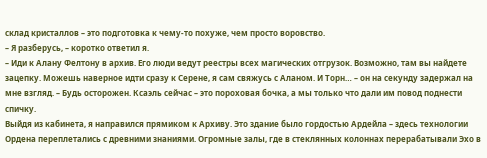склад кристаллов – это подготовка к чему-то похуже, чем просто воровство.
– Я разберусь, – коротко ответил я.
– Иди к Алану Фелтону в архив. Его люди ведут реестры всех магических отгрузок. Возможно, там вы найдете зацепку. Можешь наверное идти сразу к Серене, я сам свяжусь с Аланом. И Торн… – он на секунду задержал на мне взгляд. – Будь осторожен. Ксаэль сейчас – это пороховая бочка, а мы только что дали им повод поднести спичку.
Выйдя из кабинета, я направился прямиком к Архиву. Это здание было гордостью Ардейла – здесь технологии Ордена переплетались с древними знаниями. Огромные залы, где в стеклянных колоннах перерабатывали Эхо в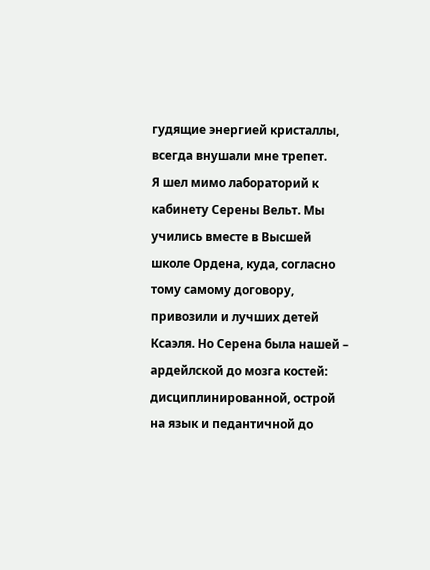гудящие энергией кристаллы, всегда внушали мне трепет.
Я шел мимо лабораторий к кабинету Серены Вельт. Мы учились вместе в Высшей школе Ордена, куда, согласно тому самому договору, привозили и лучших детей Ксаэля. Но Серена была нашей – ардейлской до мозга костей: дисциплинированной, острой на язык и педантичной до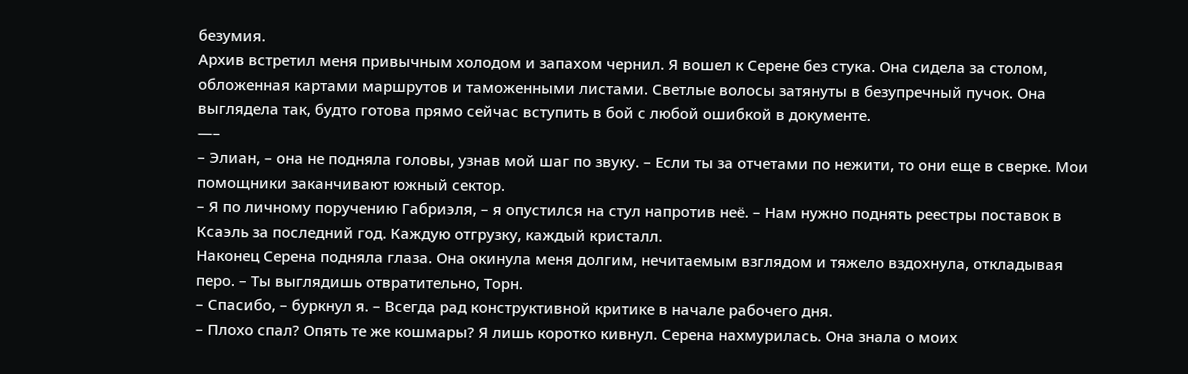безумия.
Архив встретил меня привычным холодом и запахом чернил. Я вошел к Серене без стука. Она сидела за столом, обложенная картами маршрутов и таможенными листами. Светлые волосы затянуты в безупречный пучок. Она выглядела так, будто готова прямо сейчас вступить в бой с любой ошибкой в документе.
—–
– Элиан, – она не подняла головы, узнав мой шаг по звуку. – Если ты за отчетами по нежити, то они еще в сверке. Мои помощники заканчивают южный сектор.
– Я по личному поручению Габриэля, – я опустился на стул напротив неё. – Нам нужно поднять реестры поставок в Ксаэль за последний год. Каждую отгрузку, каждый кристалл.
Наконец Серена подняла глаза. Она окинула меня долгим, нечитаемым взглядом и тяжело вздохнула, откладывая перо. – Ты выглядишь отвратительно, Торн.
– Спасибо, – буркнул я. – Всегда рад конструктивной критике в начале рабочего дня.
– Плохо спал? Опять те же кошмары? Я лишь коротко кивнул. Серена нахмурилась. Она знала о моих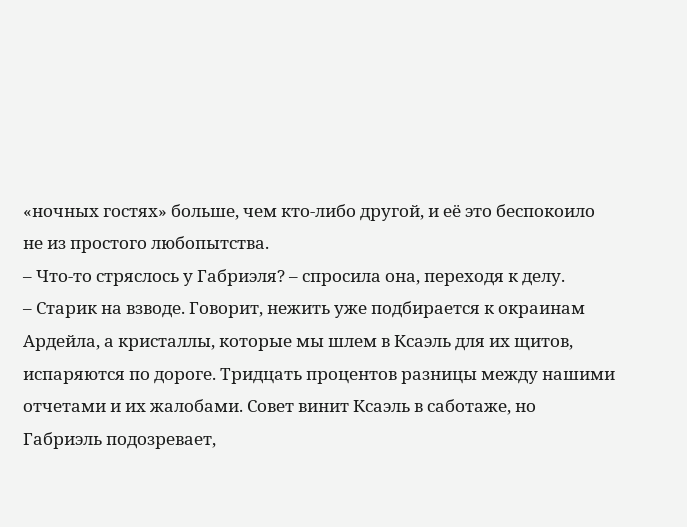«ночных гостях» больше, чем кто-либо другой, и её это беспокоило не из простого любопытства.
– Что-то стряслось у Габриэля? – спросила она, переходя к делу.
– Старик на взводе. Говорит, нежить уже подбирается к окраинам Ардейла, а кристаллы, которые мы шлем в Ксаэль для их щитов, испаряются по дороге. Тридцать процентов разницы между нашими отчетами и их жалобами. Совет винит Ксаэль в саботаже, но Габриэль подозревает,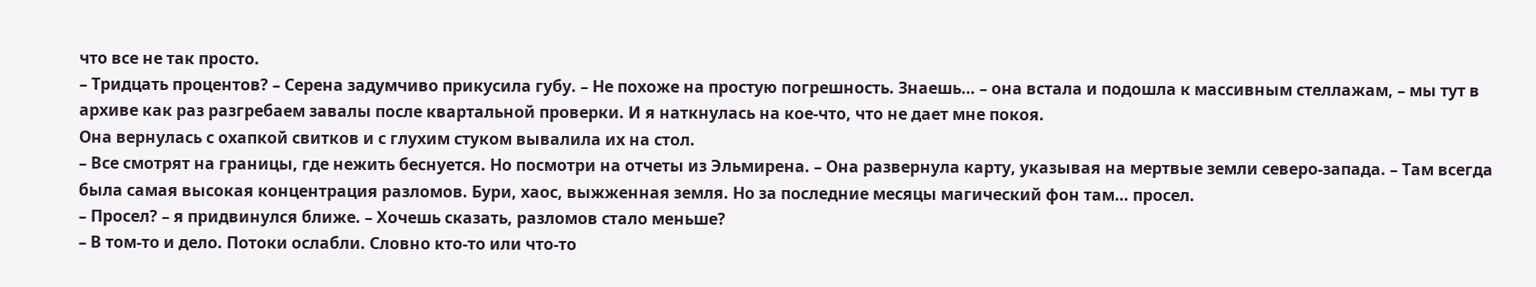что все не так просто.
– Тридцать процентов? – Серена задумчиво прикусила губу. – Не похоже на простую погрешность. Знаешь… – она встала и подошла к массивным стеллажам, – мы тут в архиве как раз разгребаем завалы после квартальной проверки. И я наткнулась на кое-что, что не дает мне покоя.
Она вернулась с охапкой свитков и с глухим стуком вывалила их на стол.
– Все смотрят на границы, где нежить беснуется. Но посмотри на отчеты из Эльмирена. – Она развернула карту, указывая на мертвые земли северо-запада. – Там всегда была самая высокая концентрация разломов. Бури, хаос, выжженная земля. Но за последние месяцы магический фон там… просел.
– Просел? – я придвинулся ближе. – Хочешь сказать, разломов стало меньше?
– В том-то и дело. Потоки ослабли. Словно кто-то или что-то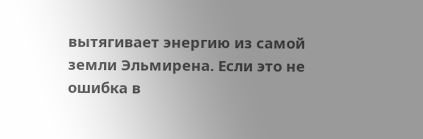вытягивает энергию из самой земли Эльмирена. Если это не ошибка в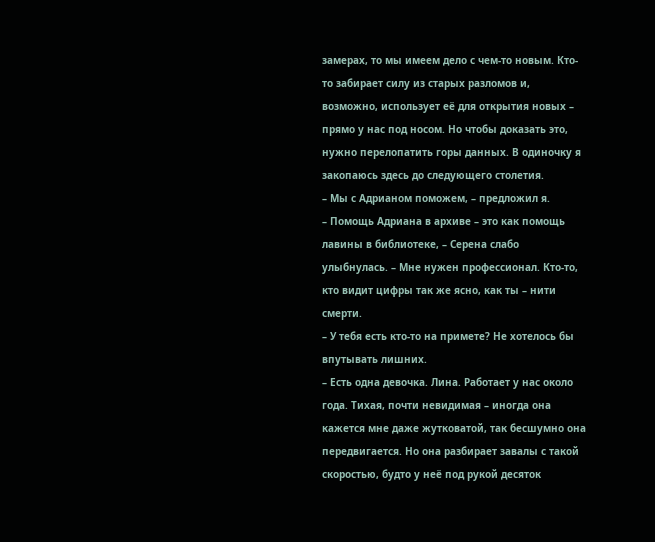замерах, то мы имеем дело с чем-то новым. Кто-то забирает силу из старых разломов и, возможно, использует её для открытия новых – прямо у нас под носом. Но чтобы доказать это, нужно перелопатить горы данных. В одиночку я закопаюсь здесь до следующего столетия.
– Мы с Адрианом поможем, – предложил я.
– Помощь Адриана в архиве – это как помощь лавины в библиотеке, – Серена слабо улыбнулась. – Мне нужен профессионал. Кто-то, кто видит цифры так же ясно, как ты – нити смерти.
– У тебя есть кто-то на примете? Не хотелось бы впутывать лишних.
– Есть одна девочка. Лина. Работает у нас около года. Тихая, почти невидимая – иногда она кажется мне даже жутковатой, так бесшумно она передвигается. Но она разбирает завалы с такой скоростью, будто у неё под рукой десяток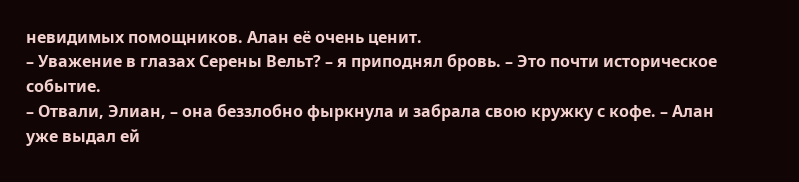невидимых помощников. Алан её очень ценит.
– Уважение в глазах Серены Вельт? – я приподнял бровь. – Это почти историческое событие.
– Отвали, Элиан, – она беззлобно фыркнула и забрала свою кружку с кофе. – Алан уже выдал ей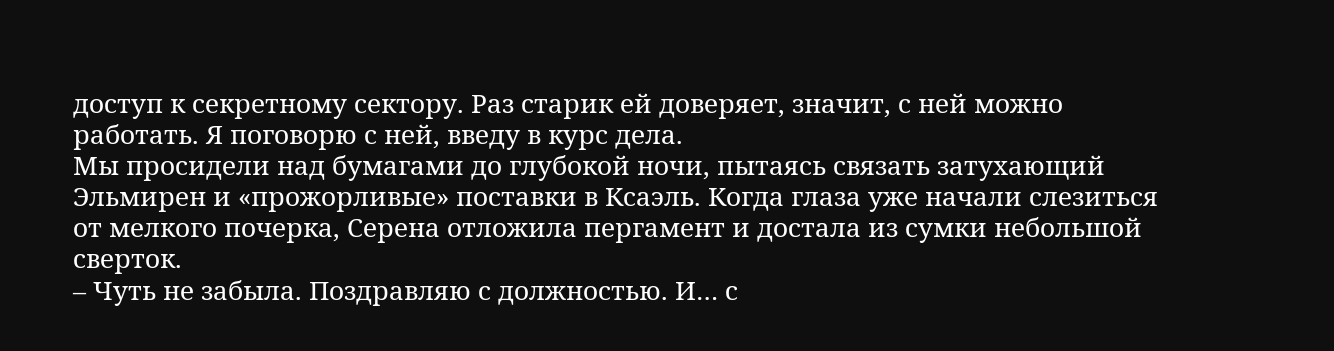доступ к секретному сектору. Раз старик ей доверяет, значит, с ней можно работать. Я поговорю с ней, введу в курс дела.
Мы просидели над бумагами до глубокой ночи, пытаясь связать затухающий Эльмирен и «прожорливые» поставки в Ксаэль. Когда глаза уже начали слезиться от мелкого почерка, Серена отложила пергамент и достала из сумки небольшой сверток.
– Чуть не забыла. Поздравляю с должностью. И… с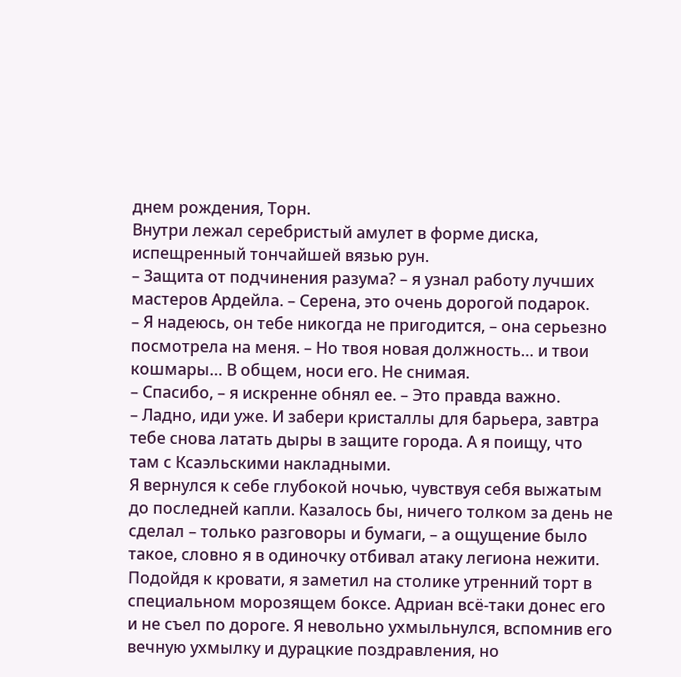днем рождения, Торн.
Внутри лежал серебристый амулет в форме диска, испещренный тончайшей вязью рун.
– Защита от подчинения разума? – я узнал работу лучших мастеров Ардейла. – Серена, это очень дорогой подарок.
– Я надеюсь, он тебе никогда не пригодится, – она серьезно посмотрела на меня. – Но твоя новая должность… и твои кошмары… В общем, носи его. Не снимая.
– Спасибо, – я искренне обнял ее. – Это правда важно.
– Ладно, иди уже. И забери кристаллы для барьера, завтра тебе снова латать дыры в защите города. А я поищу, что там с Ксаэльскими накладными.
Я вернулся к себе глубокой ночью, чувствуя себя выжатым до последней капли. Казалось бы, ничего толком за день не сделал – только разговоры и бумаги, – а ощущение было такое, словно я в одиночку отбивал атаку легиона нежити.
Подойдя к кровати, я заметил на столике утренний торт в специальном морозящем боксе. Адриан всё-таки донес его и не съел по дороге. Я невольно ухмыльнулся, вспомнив его вечную ухмылку и дурацкие поздравления, но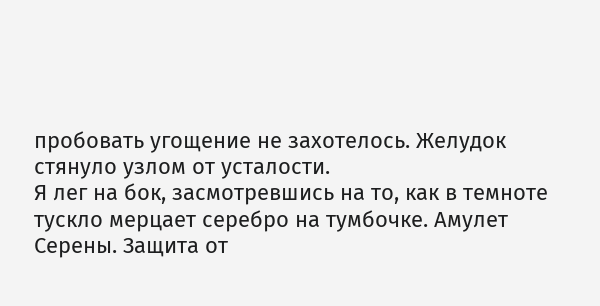пробовать угощение не захотелось. Желудок стянуло узлом от усталости.
Я лег на бок, засмотревшись на то, как в темноте тускло мерцает серебро на тумбочке. Амулет Серены. Защита от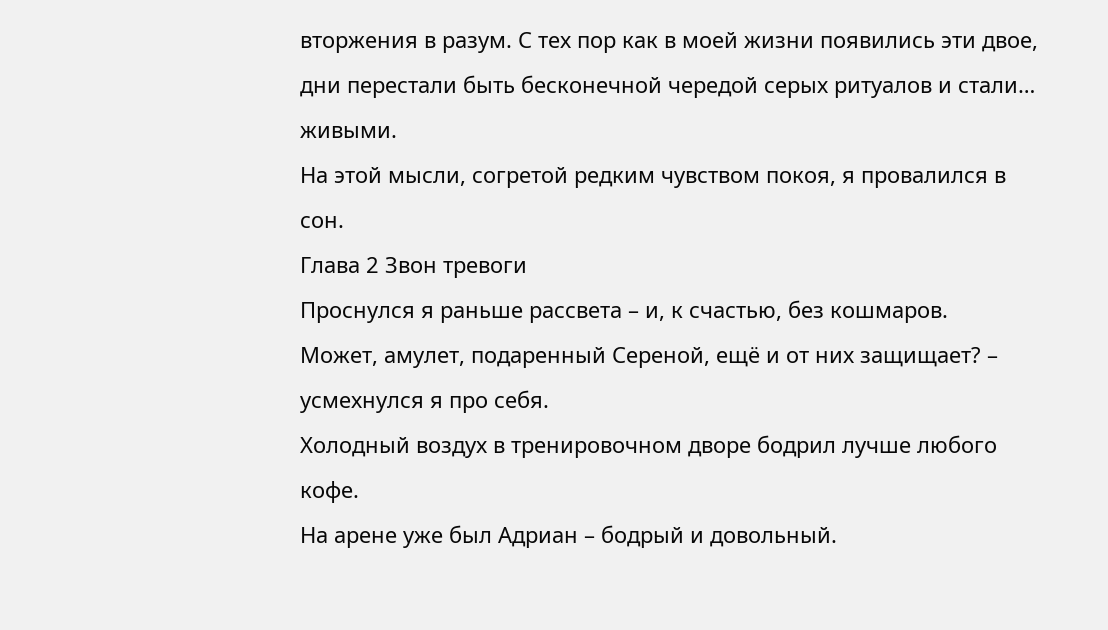вторжения в разум. С тех пор как в моей жизни появились эти двое, дни перестали быть бесконечной чередой серых ритуалов и стали… живыми.
На этой мысли, согретой редким чувством покоя, я провалился в сон.
Глава 2 Звон тревоги
Проснулся я раньше рассвета – и, к счастью, без кошмаров.
Может, амулет, подаренный Сереной, ещё и от них защищает? – усмехнулся я про себя.
Холодный воздух в тренировочном дворе бодрил лучше любого кофе.
На арене уже был Адриан – бодрый и довольный.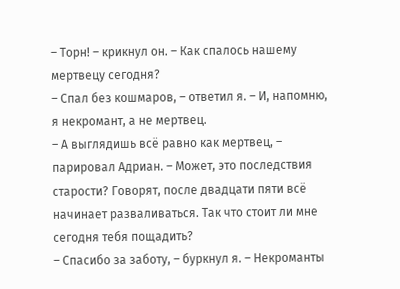– Торн! – крикнул он. – Как спалось нашему мертвецу сегодня?
– Спал без кошмаров, – ответил я. – И, напомню, я некромант, а не мертвец.
– А выглядишь всё равно как мертвец, – парировал Адриан. – Может, это последствия старости? Говорят, после двадцати пяти всё начинает разваливаться. Так что стоит ли мне сегодня тебя пощадить?
– Спасибо за заботу, – буркнул я. – Некроманты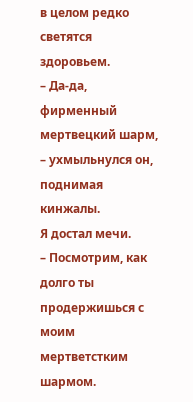в целом редко светятся здоровьем.
– Да-да, фирменный мертвецкий шарм, – ухмыльнулся он, поднимая кинжалы.
Я достал мечи.
– Посмотрим, как долго ты продержишься с моим мертветстким шармом.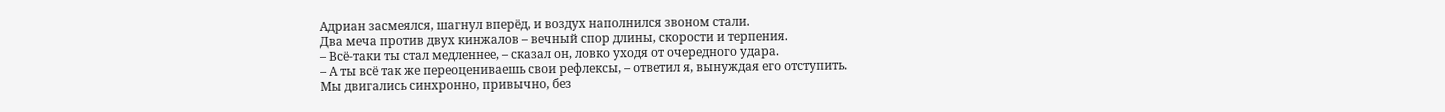Адриан засмеялся, шагнул вперёд, и воздух наполнился звоном стали.
Два меча против двух кинжалов – вечный спор длины, скорости и терпения.
– Всё-таки ты стал медленнее, – сказал он, ловко уходя от очередного удара.
– А ты всё так же переоцениваешь свои рефлексы, – ответил я, вынуждая его отступить.
Мы двигались синхронно, привычно, без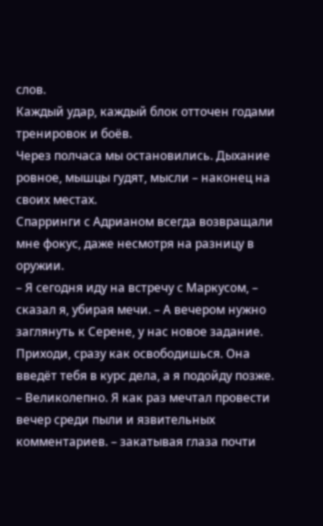слов.
Каждый удар, каждый блок отточен годами тренировок и боёв.
Через полчаса мы остановились. Дыхание ровное, мышцы гудят, мысли – наконец на своих местах.
Спарринги с Адрианом всегда возвращали мне фокус, даже несмотря на разницу в оружии.
– Я сегодня иду на встречу с Маркусом, – сказал я, убирая мечи. – А вечером нужно заглянуть к Серене, у нас новое задание. Приходи, сразу как освободишься. Она введёт тебя в курс дела, а я подойду позже.
– Великолепно. Я как раз мечтал провести вечер среди пыли и язвительных комментариев. – закатывая глаза почти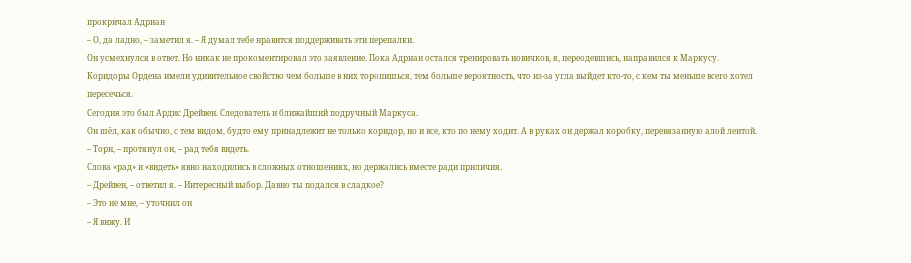прокричал Адриан
– О, да ладно, – заметил я. – Я думал тебе нравится поддерживать эти перепалки.
Он усмехнулся в ответ. Но никак не прокоментировал это заявление. Пока Адриан остался тренировать новичков, я, переодевшись, направился к Маркусу.
Коридоры Ордена имели удивительное свойство чем больше в них торопишься, тем больше вероятность, что из-за угла выйдет кто-то, с кем ты меньше всего хотел пересечься.
Сегодня это был Ардис Дрейвен. Следователь и ближайший подручный Маркуса.
Он шёл, как обычно, с тем видом, будто ему принадлежит не только коридор, но и все, кто по нему ходит. А в руках он держал коробку, перевязанную алой лентой.
– Торн, – протянул он, – рад тебя видеть.
Слова «рад» и «видеть» явно находились в сложных отношениях, но держались вместе ради приличия.
– Дрейвен, – ответил я. – Интересный выбор. Давно ты подался в сладкое?
– Это не мне, – уточнил он
– Я вижу. И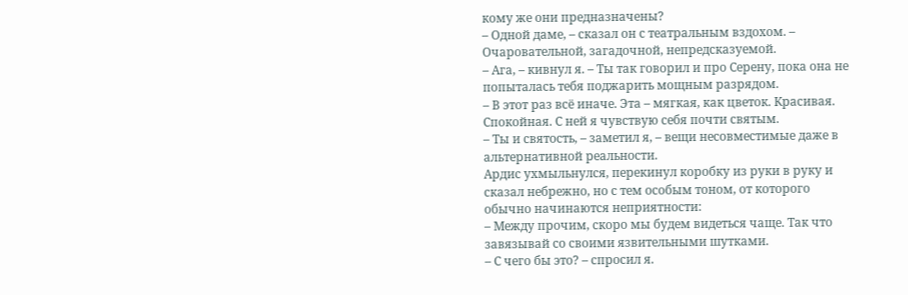кому же они предназначены?
– Одной даме, – сказал он с театральным вздохом. – Очаровательной, загадочной, непредсказуемой.
– Ага, – кивнул я. – Ты так говорил и про Серену, пока она не попыталась тебя поджарить мощным разрядом.
– В этот раз всё иначе. Эта – мягкая, как цветок. Красивая. Спокойная. С ней я чувствую себя почти святым.
– Ты и святость, – заметил я, – вещи несовместимые даже в альтернативной реальности.
Ардис ухмыльнулся, перекинул коробку из руки в руку и сказал небрежно, но с тем особым тоном, от которого обычно начинаются неприятности:
– Между прочим, скоро мы будем видеться чаще. Так что завязывай со своими язвительными шутками.
– С чего бы это? – спросил я.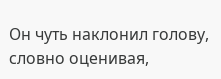Он чуть наклонил голову, словно оценивая,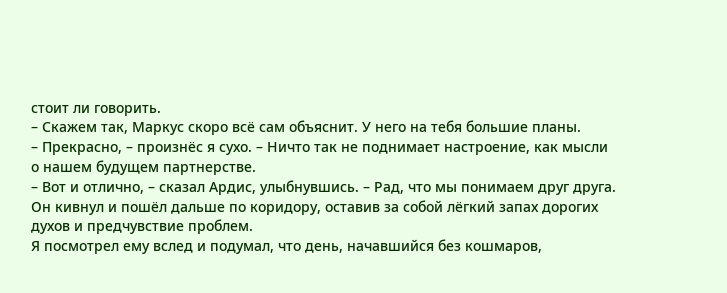стоит ли говорить.
– Скажем так, Маркус скоро всё сам объяснит. У него на тебя большие планы.
– Прекрасно, – произнёс я сухо. – Ничто так не поднимает настроение, как мысли о нашем будущем партнерстве.
– Вот и отлично, – сказал Ардис, улыбнувшись. – Рад, что мы понимаем друг друга.
Он кивнул и пошёл дальше по коридору, оставив за собой лёгкий запах дорогих духов и предчувствие проблем.
Я посмотрел ему вслед и подумал, что день, начавшийся без кошмаров,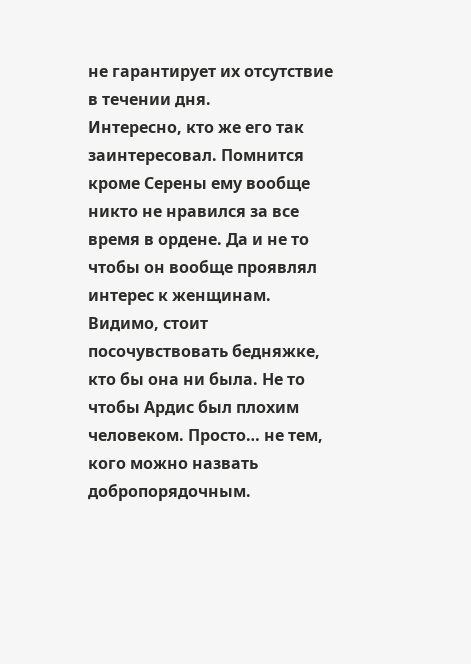не гарантирует их отсутствие в течении дня.
Интересно, кто же его так заинтересовал. Помнится кроме Серены ему вообще никто не нравился за все время в ордене. Да и не то чтобы он вообще проявлял интерес к женщинам. Видимо, стоит посочувствовать бедняжке, кто бы она ни была. Не то чтобы Ардис был плохим человеком. Просто… не тем, кого можно назвать добропорядочным.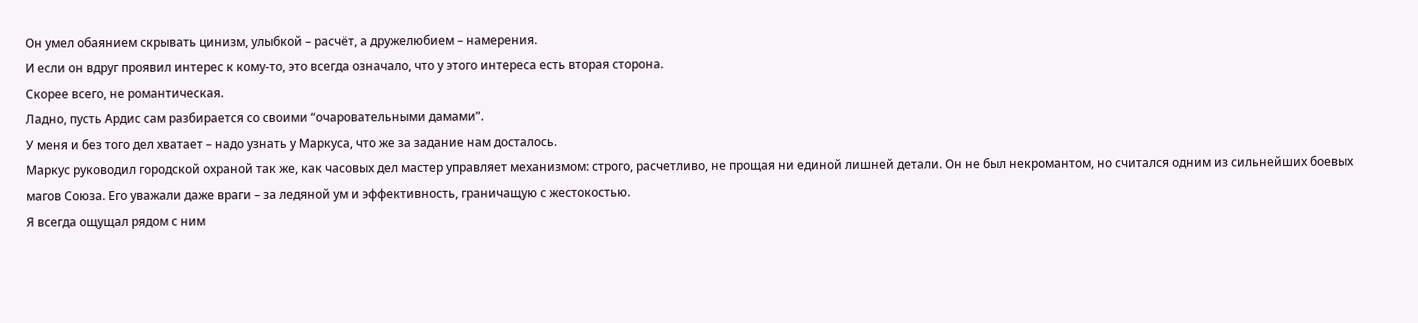Он умел обаянием скрывать цинизм, улыбкой – расчёт, а дружелюбием – намерения.
И если он вдруг проявил интерес к кому-то, это всегда означало, что у этого интереса есть вторая сторона.
Скорее всего, не романтическая.
Ладно, пусть Ардис сам разбирается со своими “очаровательными дамами”.
У меня и без того дел хватает – надо узнать у Маркуса, что же за задание нам досталось.
Маркус руководил городской охраной так же, как часовых дел мастер управляет механизмом: строго, расчетливо, не прощая ни единой лишней детали. Он не был некромантом, но считался одним из сильнейших боевых магов Союза. Его уважали даже враги – за ледяной ум и эффективность, граничащую с жестокостью.
Я всегда ощущал рядом с ним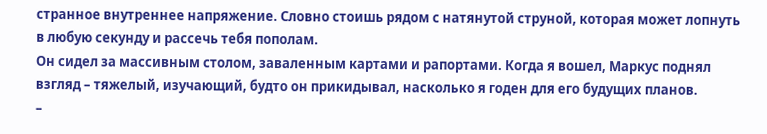странное внутреннее напряжение. Словно стоишь рядом с натянутой струной, которая может лопнуть в любую секунду и рассечь тебя пополам.
Он сидел за массивным столом, заваленным картами и рапортами. Когда я вошел, Маркус поднял взгляд – тяжелый, изучающий, будто он прикидывал, насколько я годен для его будущих планов.
–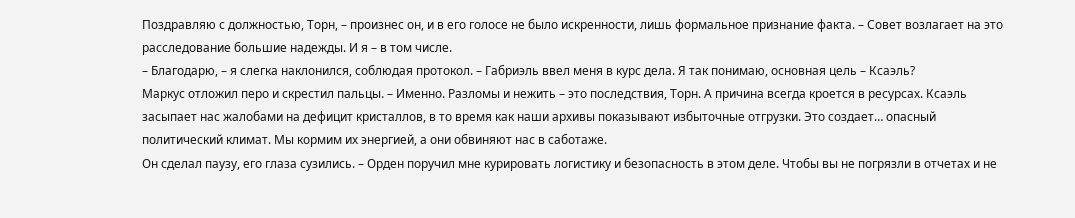Поздравляю с должностью, Торн, – произнес он, и в его голосе не было искренности, лишь формальное признание факта. – Совет возлагает на это расследование большие надежды. И я – в том числе.
– Благодарю, – я слегка наклонился, соблюдая протокол. – Габриэль ввел меня в курс дела. Я так понимаю, основная цель – Ксаэль?
Маркус отложил перо и скрестил пальцы. – Именно. Разломы и нежить – это последствия, Торн. А причина всегда кроется в ресурсах. Ксаэль засыпает нас жалобами на дефицит кристаллов, в то время как наши архивы показывают избыточные отгрузки. Это создает… опасный политический климат. Мы кормим их энергией, а они обвиняют нас в саботаже.
Он сделал паузу, его глаза сузились. – Орден поручил мне курировать логистику и безопасность в этом деле. Чтобы вы не погрязли в отчетах и не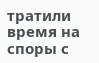тратили время на споры с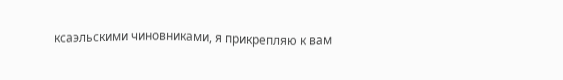ксаэльскими чиновниками, я прикрепляю к вам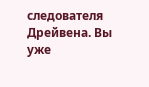следователя Дрейвена. Вы уже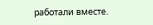работали вместе.